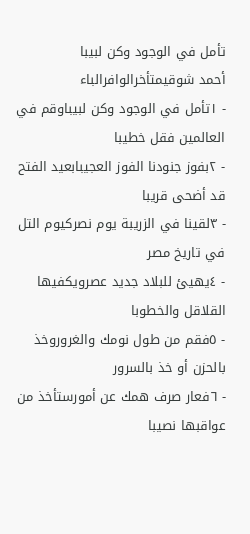تأمل في الوجود وكن لبيبا
أحمد شوقيمتأخرالوافرالباء
- ١تأمل في الوجود وكن لبيباوقم في العالمين فقل خطيبا
- ٢بفوز جنودنا الفوز العجيبابعيد الفتح قد أضحى قريبا
- ٣لقينا في الزريبة يوم نصركيوم التل في تاريخ مصر
- ٤يهيئ للبلاد جديد عصرويكفيها القلاقل والخطوبا
- ٥فقم من طول نومك والغروروخذ بالحزن أو خذ بالسرور
- ٦فعار صرف همك عن أمورستأخذ من عواقبها نصيبا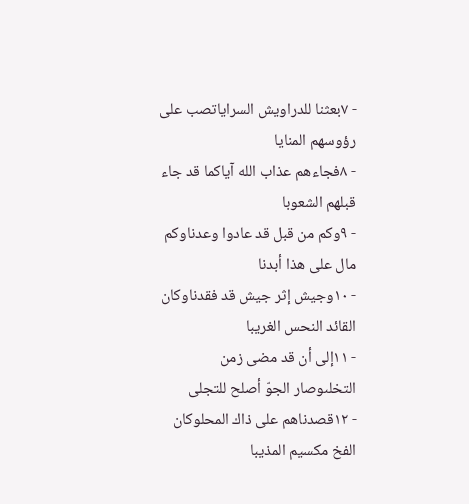- ٧بعثنا للدراويش السراياتصب على رؤوسهم المنايا
- ٨فجاءهم عذاب الله آياكما قد جاء قبلهم الشعوبا
- ٩وكم من قبل قد عادوا وعدناوكم مال على هذا أبدنا
- ١٠وجيش إثر جيش قد فقدناوكان القائد النحس الغريبا
- ١١إلى أن قد مضى زمن التخلىوصار الجوّ أصلح للتجلى
- ١٢قصدناهم على ذاك المحلوكان الفخ مكسيم المذيبا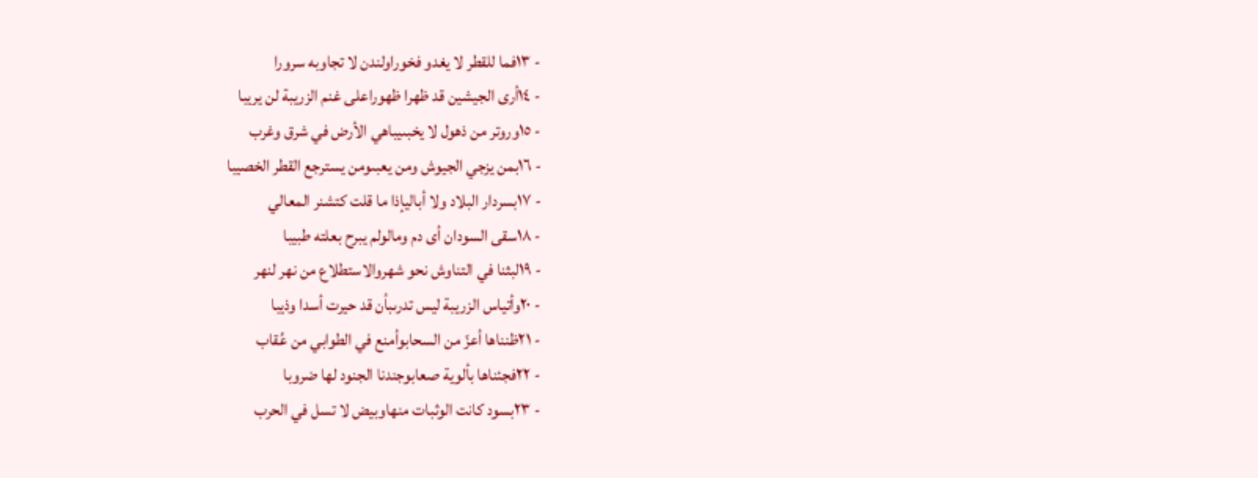- ١٣فما للقطر لا يغدو فخوراولندن لا تجاوبه سرورا
- ١٤أرى الجيشين قد ظهرا ظهوراعلى غنم الزريبة لن يريبا
- ١٥وروتر من ذهول لا يخبىيباهي الأرض في شرق وغرب
- ١٦بمن يزجي الجيوش ومن يعبىومن يسترجع القطر الخصيبا
- ١٧بسردار البلاد ولا أباليإذا ما قلت كتشنر المعالي
- ١٨سقى السودان أى دم ومالولم يبرح بعلته طبيبا
- ١٩لبثنا في التناوش نحو شهروالاستطلاع من نهر لنهر
- ٢٠وأتياس الزريبة ليس تدرىبأن قد حيرت أسدا وذيبا
- ٢١ظنناها أعزّ من السحابوأمنع في الطوابي من عُقاب
- ٢٢فجئناها بألوية صعابوجندنا الجنود لها ضروبا
- ٢٣بسود كانت الوثبات منهاوبيض لا تسل في الحرب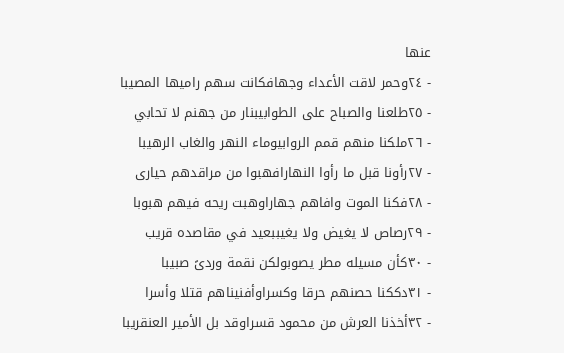عنها
- ٢٤وحمر لاقت الأعداء وجهافكانت سهم راميها المصيبا
- ٢٥طلعنا والصباح على الطوابيبنار من جهنم لا تحابي
- ٢٦ملكنا منهم قمم الروابيوماء النهر والغاب الرهيبا
- ٢٧رأونا قبل ما رأوا النهارافهبوا من مراقدهم حيارى
- ٢٨فكنا الموت وافاهم جهاراوهبت ريحه فيهم هبوبا
- ٢٩رصاص لا يغيض ولا يغيببعيد في مقاصده قريب
- ٣٠كأن مسيله مطر يصوبولكن نقمة وردىً صبيبا
- ٣١دككنا حصنهم حرقا وكسراوأفنيناهم قتلا وأسرا
- ٣٢أخذنا العرش من محمود قسراوقد بل الأمير العنقريبا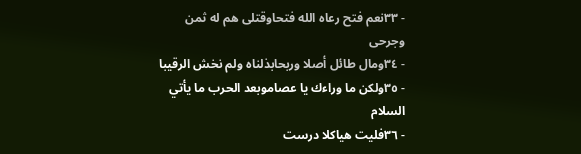- ٣٣نعم فتح رعاه الله فتحاوقتلى هم له ثمن وجرحى
- ٣٤ومال طائل أصلا وربحابذلناه ولم نخش الرقيبا
- ٣٥ولكن ما وراءك يا عصاموبعد الحرب ما يأتي السلام
- ٣٦فليت هياكلا درست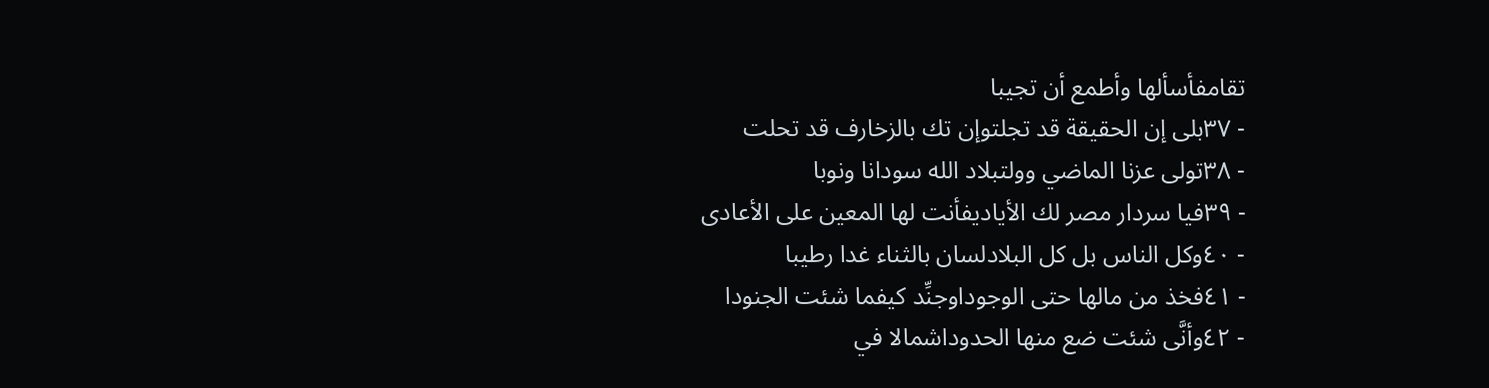تقامفأسألها وأطمع أن تجيبا
- ٣٧بلى إن الحقيقة قد تجلتوإن تك بالزخارف قد تحلت
- ٣٨تولى عزنا الماضي وولتبلاد الله سودانا ونوبا
- ٣٩فيا سردار مصر لك الأياديفأنت لها المعين على الأعادى
- ٤٠وكل الناس بل كل البلادلسان بالثناء غدا رطيبا
- ٤١فخذ من مالها حتى الوجوداوجنِّد كيفما شئت الجنودا
- ٤٢وأنَّى شئت ضع منها الحدوداشمالا في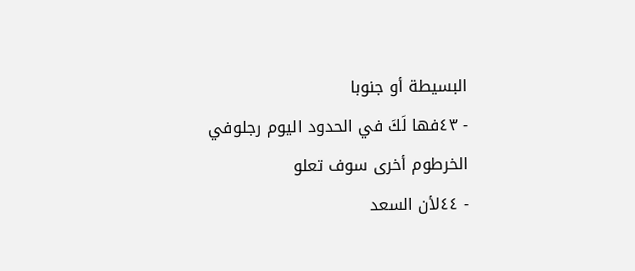البسيطة أو جنوبا
- ٤٣فها لَكَ في الحدود اليوم رجلوفي الخرطوم أخرى سوف تعلو
- ٤٤لأن السعد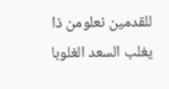للقدمين نعلومن ذا يغلب السعد الغلوبا